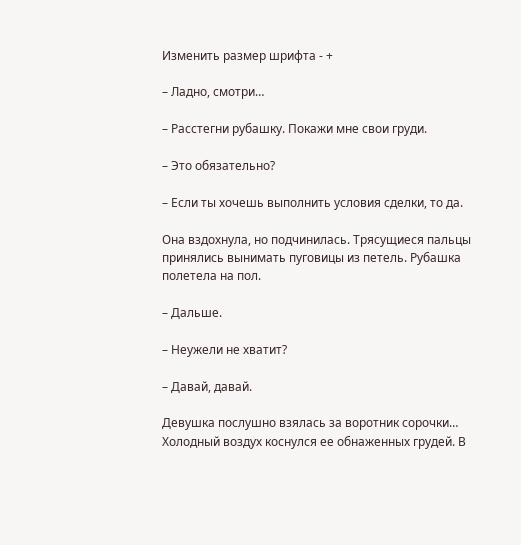Изменить размер шрифта - +

– Ладно, смотри…

– Расстегни рубашку. Покажи мне свои груди.

– Это обязательно?

– Если ты хочешь выполнить условия сделки, то да.

Она вздохнула, но подчинилась. Трясущиеся пальцы принялись вынимать пуговицы из петель. Рубашка полетела на пол.

– Дальше.

– Неужели не хватит?

– Давай, давай.

Девушка послушно взялась за воротник сорочки… Холодный воздух коснулся ее обнаженных грудей. В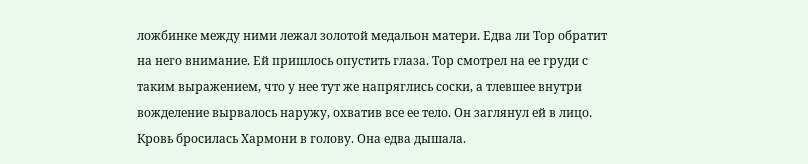ложбинке между ними лежал золотой медальон матери. Едва ли Тор обратит на него внимание. Ей пришлось опустить глаза. Тор смотрел на ее груди с таким выражением, что у нее тут же напряглись соски, а тлевшее внутри вожделение вырвалось наружу, охватив все ее тело. Он заглянул ей в лицо. Кровь бросилась Хармони в голову. Она едва дышала.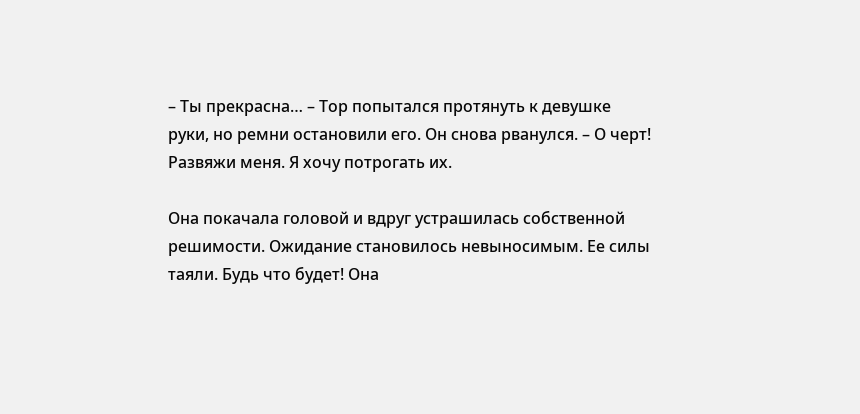– Ты прекрасна… – Тор попытался протянуть к девушке руки, но ремни остановили его. Он снова рванулся. – О черт! Развяжи меня. Я хочу потрогать их.

Она покачала головой и вдруг устрашилась собственной решимости. Ожидание становилось невыносимым. Ее силы таяли. Будь что будет! Она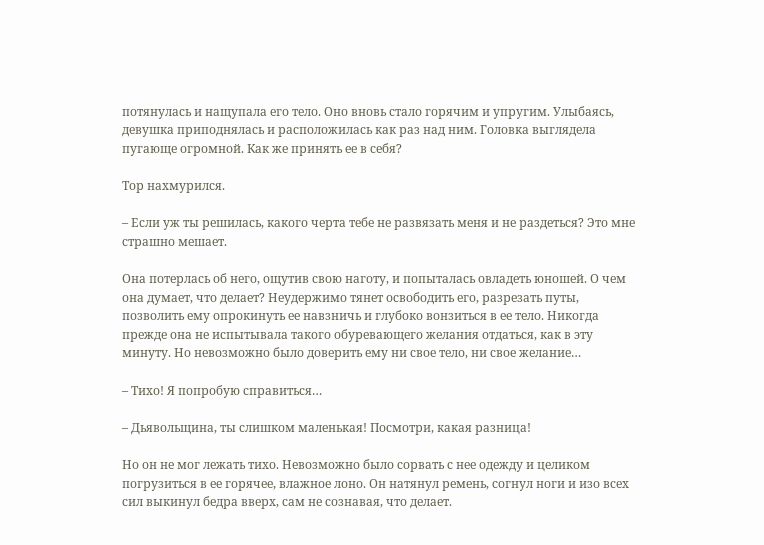потянулась и нащупала его тело. Оно вновь стало горячим и упругим. Улыбаясь, девушка приподнялась и расположилась как раз над ним. Головка выглядела пугающе огромной. Как же принять ее в себя?

Тор нахмурился.

– Если уж ты решилась, какого черта тебе не развязать меня и не раздеться? Это мне страшно мешает.

Она потерлась об него, ощутив свою наготу, и попыталась овладеть юношей. О чем она думает, что делает? Неудержимо тянет освободить его, разрезать путы, позволить ему опрокинуть ее навзничь и глубоко вонзиться в ее тело. Никогда прежде она не испытывала такого обуревающего желания отдаться, как в эту минуту. Но невозможно было доверить ему ни свое тело, ни свое желание…

– Тихо! Я попробую справиться…

– Дьявольщина, ты слишком маленькая! Посмотри, какая разница!

Но он не мог лежать тихо. Невозможно было сорвать с нее одежду и целиком погрузиться в ее горячее, влажное лоно. Он натянул ремень, согнул ноги и изо всех сил выкинул бедра вверх, сам не сознавая, что делает.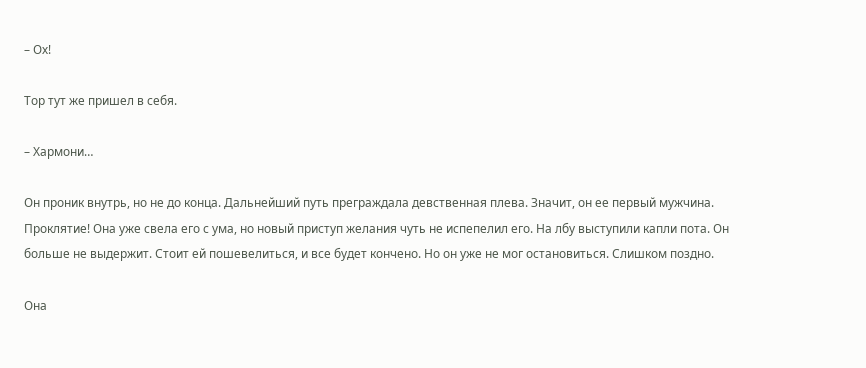– Ох!

Тор тут же пришел в себя.

– Хармони…

Он проник внутрь, но не до конца. Дальнейший путь преграждала девственная плева. Значит, он ее первый мужчина. Проклятие! Она уже свела его с ума, но новый приступ желания чуть не испепелил его. На лбу выступили капли пота. Он больше не выдержит. Стоит ей пошевелиться, и все будет кончено. Но он уже не мог остановиться. Слишком поздно.

Она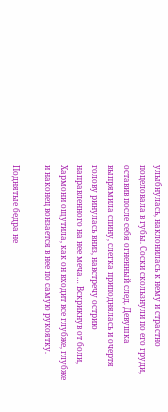улыбнулась, наклонилась к нему и страстно поцеловала в губы. Соски скользнули по его груди, оставив после себя огненный след. Девушка выпрямила спину, слегка приподнялась и очертя голову ринулась вниз, навстречу острию направленного на нее меча… Вскрикнув от боли, Хармони ощутила, как он входит все глубже, глубже и наконец вонзается в нее по самую рукоятку.

Поднятые бедра не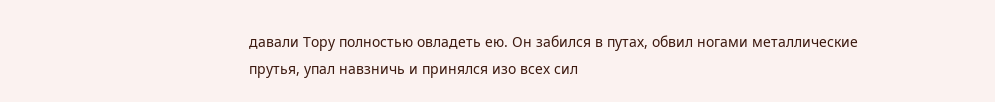давали Тору полностью овладеть ею. Он забился в путах, обвил ногами металлические прутья, упал навзничь и принялся изо всех сил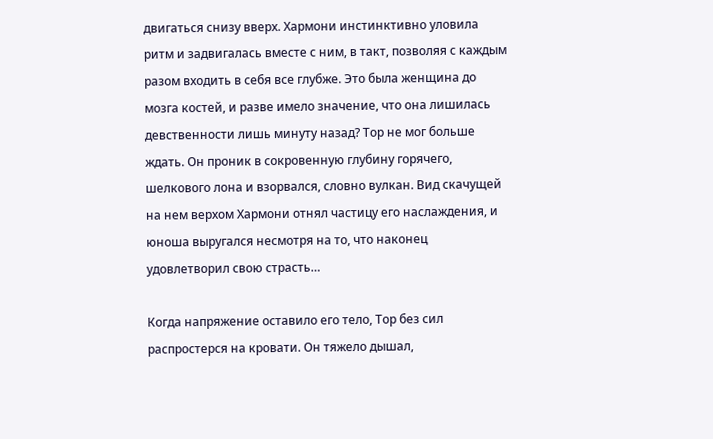двигаться снизу вверх. Хармони инстинктивно уловила ритм и задвигалась вместе с ним, в такт, позволяя с каждым разом входить в себя все глубже. Это была женщина до мозга костей, и разве имело значение, что она лишилась девственности лишь минуту назад? Тор не мог больше ждать. Он проник в сокровенную глубину горячего, шелкового лона и взорвался, словно вулкан. Вид скачущей на нем верхом Хармони отнял частицу его наслаждения, и юноша выругался несмотря на то, что наконец удовлетворил свою страсть…

Когда напряжение оставило его тело, Тор без сил распростерся на кровати. Он тяжело дышал,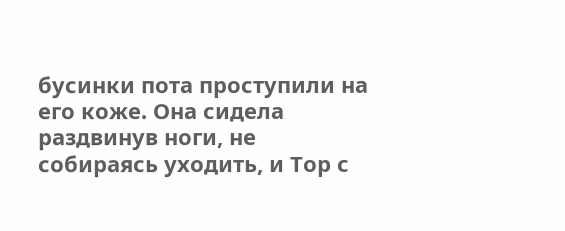бусинки пота проступили на его коже. Она сидела раздвинув ноги, не собираясь уходить, и Тор с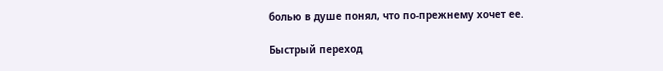болью в душе понял, что по-прежнему хочет ее.

Быстрый переход